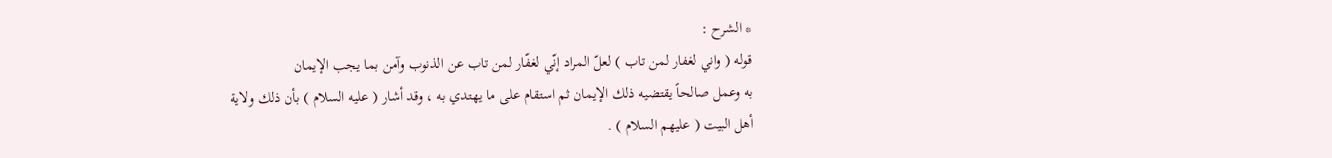* الشرح :
قوله ( واني لغفار لمن تاب ) لعلّ المراد إنّي لغفّار لمن تاب عن الذنوب وآمن بما يجب الإيمان
به وعمل صالحاً يقتضيه ذلك الإيمان ثم استقام على ما يهتدي به ، وقد أشار ( عليه السلام ) بأن ذلك ولاية
أهل البيت ( عليهم السلام ) .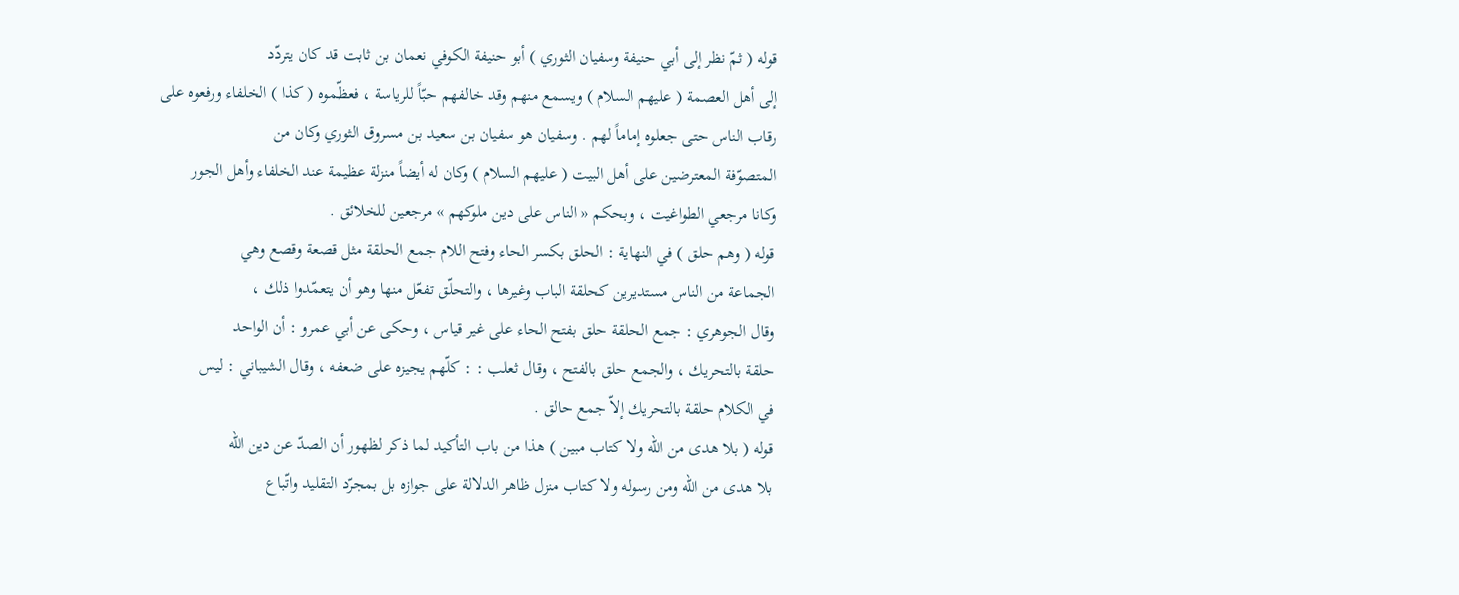قوله ( ثمّ نظر إلى أبي حنيفة وسفيان الثوري ) أبو حنيفة الكوفي نعمان بن ثابت قد كان يتردّد
إلى أهل العصمة ( عليهم السلام ) ويسمع منهم وقد خالفهم حبّاً للرياسة ، فعظّموه ( كذا ) الخلفاء ورفعوه على
رقاب الناس حتى جعلوه إماماً لهم . وسفيان هو سفيان بن سعيد بن مسروق الثوري وكان من
المتصوّفة المعترضين على أهل البيت ( عليهم السلام ) وكان له أيضاً منزلة عظيمة عند الخلفاء وأهل الجور
وكانا مرجعي الطواغيت ، وبحكم « الناس على دين ملوكهم » مرجعين للخلائق .
قوله ( وهم حلق ) في النهاية : الحلق بكسر الحاء وفتح اللام جمع الحلقة مثل قصعة وقصع وهي
الجماعة من الناس مستديرين كحلقة الباب وغيرها ، والتحلّق تفعّل منها وهو أن يتعمّدوا ذلك ،
وقال الجوهري : جمع الحلقة حلق بفتح الحاء على غير قياس ، وحكى عن أبي عمرو : أن الواحد
حلقة بالتحريك ، والجمع حلق بالفتح ، وقال ثعلب : : كلّهم يجيزه على ضعفه ، وقال الشيباني : ليس
في الكلام حلقة بالتحريك إلاّ جمع حالق .
قوله ( بلا هدى من الله ولا كتاب مبين ) هذا من باب التأكيد لما ذكر لظهور أن الصدّ عن دين الله
بلا هدى من الله ومن رسوله ولا كتاب منزل ظاهر الدلالة على جوازه بل بمجرّد التقليد واتّباع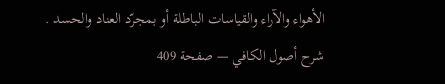الأهواء والآراء والقياسات الباطلة أو بمجرّد العناد والحسد .
شرح أصول الكافي — صفحة 409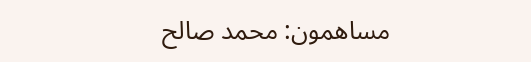مساهمون: محمد صالح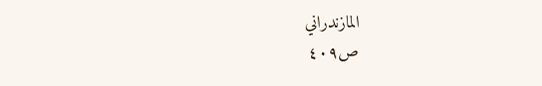المازندراني
ص٤٠٩